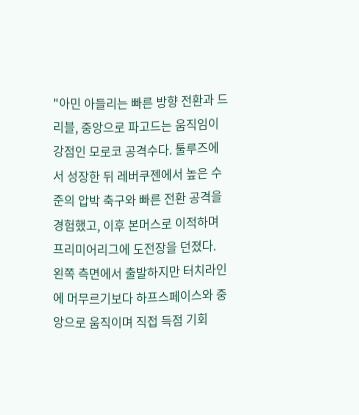"아민 아들리는 빠른 방향 전환과 드리블, 중앙으로 파고드는 움직임이 강점인 모로코 공격수다. 툴루즈에서 성장한 뒤 레버쿠젠에서 높은 수준의 압박 축구와 빠른 전환 공격을 경험했고, 이후 본머스로 이적하며 프리미어리그에 도전장을 던졌다. 왼쪽 측면에서 출발하지만 터치라인에 머무르기보다 하프스페이스와 중앙으로 움직이며 직접 득점 기회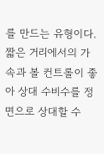를 만드는 유형이다. 짧은 거리에서의 가속과 볼 컨트롤이 좋아 상대 수비수를 정면으로 상대할 수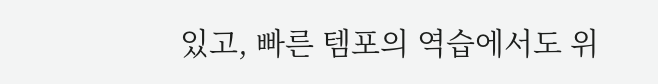있고, 빠른 템포의 역습에서도 위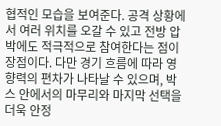협적인 모습을 보여준다. 공격 상황에서 여러 위치를 오갈 수 있고 전방 압박에도 적극적으로 참여한다는 점이 장점이다. 다만 경기 흐름에 따라 영향력의 편차가 나타날 수 있으며, 박스 안에서의 마무리와 마지막 선택을 더욱 안정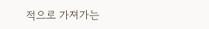적으로 가져가는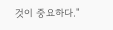것이 중요하다."